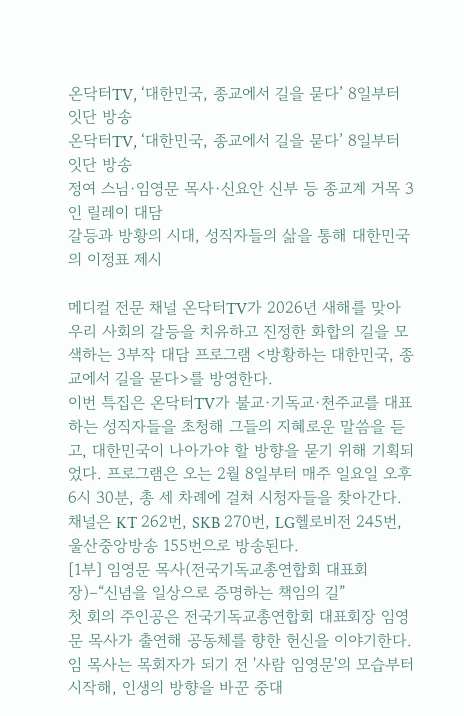온닥터TV, ‘대한민국, 종교에서 길을 묻다’ 8일부터 잇단 방송
온닥터TV, ‘대한민국, 종교에서 길을 묻다’ 8일부터 잇단 방송
정여 스님·임영문 목사·신요안 신부 등 종교계 거목 3인 릴레이 대담
갈등과 방황의 시대, 성직자들의 삶을 통해 대한민국의 이정표 제시

메디컬 전문 채널 온닥터TV가 2026년 새해를 맞아 우리 사회의 갈등을 치유하고 진정한 화합의 길을 모색하는 3부작 대담 프로그램 <방황하는 대한민국, 종교에서 길을 묻다>를 방영한다.
이번 특집은 온닥터TV가 불교·기독교·천주교를 대표하는 성직자들을 초청해 그들의 지혜로운 말씀을 듣고, 대한민국이 나아가야 할 방향을 묻기 위해 기획되었다. 프로그램은 오는 2월 8일부터 매주 일요일 오후 6시 30분, 총 세 차례에 걸쳐 시청자들을 찾아간다. 채널은 KT 262번, SKB 270번, LG헬로비전 245번, 울산중앙방송 155번으로 방송된다.
[1부] 임영문 목사(전국기독교총연합회 대표회장)–“신념을 일상으로 증명하는 책임의 길”
첫 회의 주인공은 전국기독교총연합회 대표회장 임영문 목사가 출연해 공동체를 향한 헌신을 이야기한다. 임 목사는 목회자가 되기 전 '사람 임영문'의 모습부터 시작해, 인생의 방향을 바꾼 중대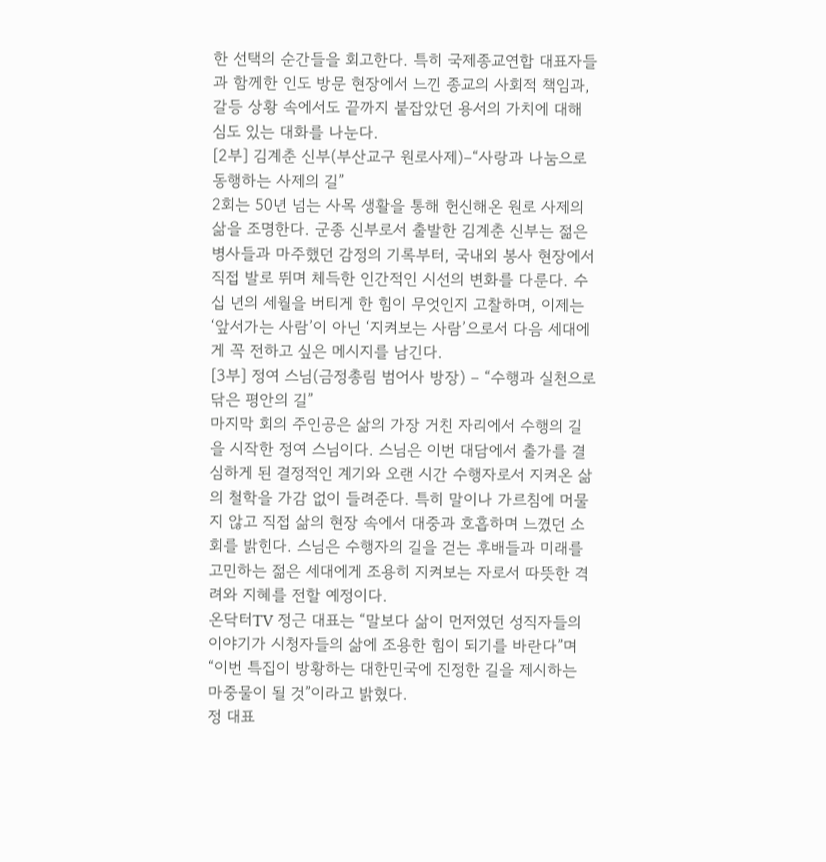한 선택의 순간들을 회고한다. 특히 국제종교연합 대표자들과 함께한 인도 방문 현장에서 느낀 종교의 사회적 책임과, 갈등 상황 속에서도 끝까지 붙잡았던 용서의 가치에 대해 심도 있는 대화를 나눈다.
[2부] 김계춘 신부(부산교구 원로사제)–“사랑과 나눔으로 동행하는 사제의 길”
2회는 50년 넘는 사목 생활을 통해 헌신해온 원로 사제의 삶을 조명한다. 군종 신부로서 출발한 김계춘 신부는 젊은 병사들과 마주했던 감정의 기록부터, 국내외 봉사 현장에서 직접 발로 뛰며 체득한 인간적인 시선의 변화를 다룬다. 수십 년의 세월을 버티게 한 힘이 무엇인지 고찰하며, 이제는 ‘앞서가는 사람’이 아닌 ‘지켜보는 사람’으로서 다음 세대에게 꼭 전하고 싶은 메시지를 남긴다.
[3부] 정여 스님(금정총림 범어사 방장) – “수행과 실천으로 닦은 평안의 길”
마지막 회의 주인공은 삶의 가장 거친 자리에서 수행의 길을 시작한 정여 스님이다. 스님은 이번 대담에서 출가를 결심하게 된 결정적인 계기와 오랜 시간 수행자로서 지켜온 삶의 철학을 가감 없이 들려준다. 특히 말이나 가르침에 머물지 않고 직접 삶의 현장 속에서 대중과 호흡하며 느꼈던 소회를 밝힌다. 스님은 수행자의 길을 걷는 후배들과 미래를 고민하는 젊은 세대에게 조용히 지켜보는 자로서 따뜻한 격려와 지혜를 전할 예정이다.
온닥터TV 정근 대표는 “말보다 삶이 먼저였던 성직자들의 이야기가 시청자들의 삶에 조용한 힘이 되기를 바란다”며 “이번 특집이 방황하는 대한민국에 진정한 길을 제시하는 마중물이 될 것”이라고 밝혔다.
정 대표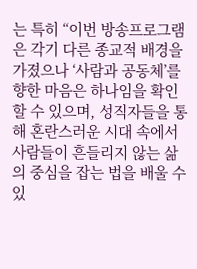는 특히 “이번 방송프로그램은 각기 다른 종교적 배경을 가졌으나 ‘사람과 공동체’를 향한 마음은 하나임을 확인할 수 있으며, 성직자들을 통해 혼란스러운 시대 속에서 사람들이 흔들리지 않는 삶의 중심을 잡는 법을 배울 수 있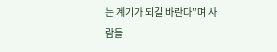는 계기가 되길 바란다”며 사람들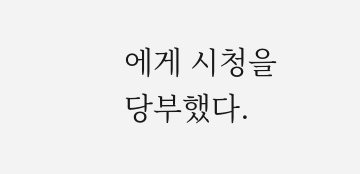에게 시청을 당부했다.